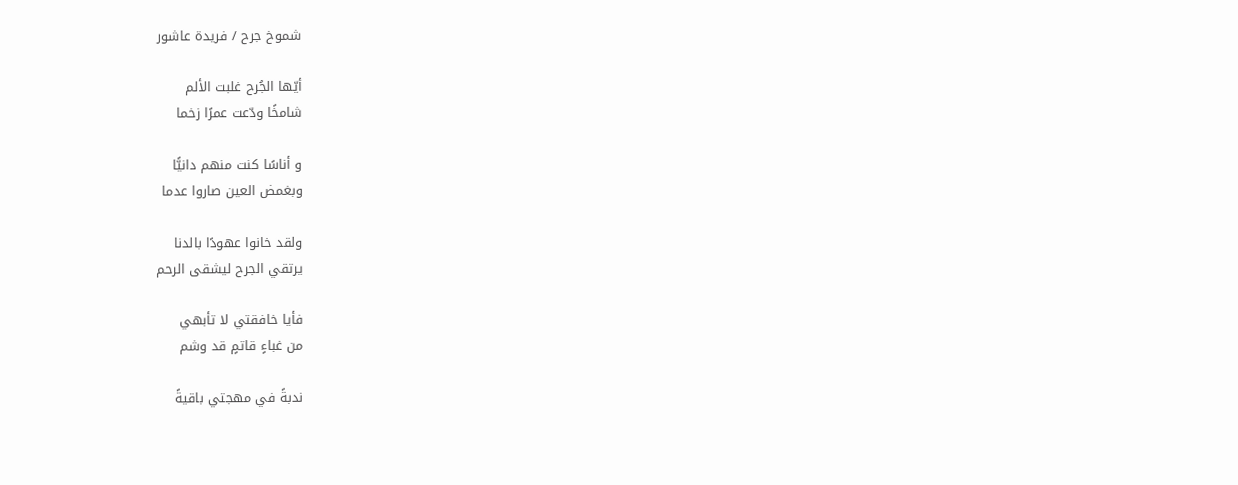شموخ جرح / فريدة عاشور

أيّها الجُرح غلبت الألم
شامخًا ودّعت عمرًا زخما

و أناسًا كنت منهم دانيًّا
وبغمض العين صاروا عدما

ولقد خانوا عهودًا بالدنا
يرتقي الجرح ليشقى الرحم

فأيا خافقتي لا تأبهي
من غباءٍ قاتمٍ قد وشم

ندبةً في مهجتي باقيةً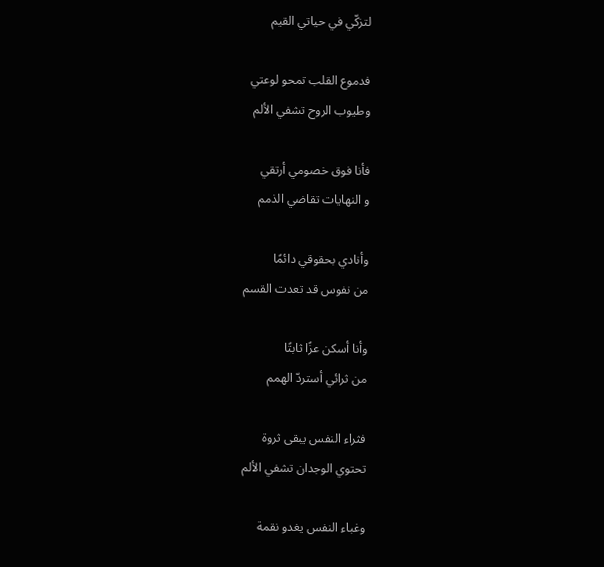لتزكّي في حياتي القيم

فدموع القلب تمحو لوعتي
وطيوب الروح تشفي الألم

فأنا فوق خصومي أرتقي
و النهايات تقاضي الذمم

وأنادي بحقوقي دائمًا
من نفوس قد تعدت القسم

وأنا أسكن عزًا ثابتًا
من ثرائي أستردّ الهمم

فثراء النفس يبقى ثروة
تحتوي الوجدان تشفي الألم

وغباء النفس يغدو نقمة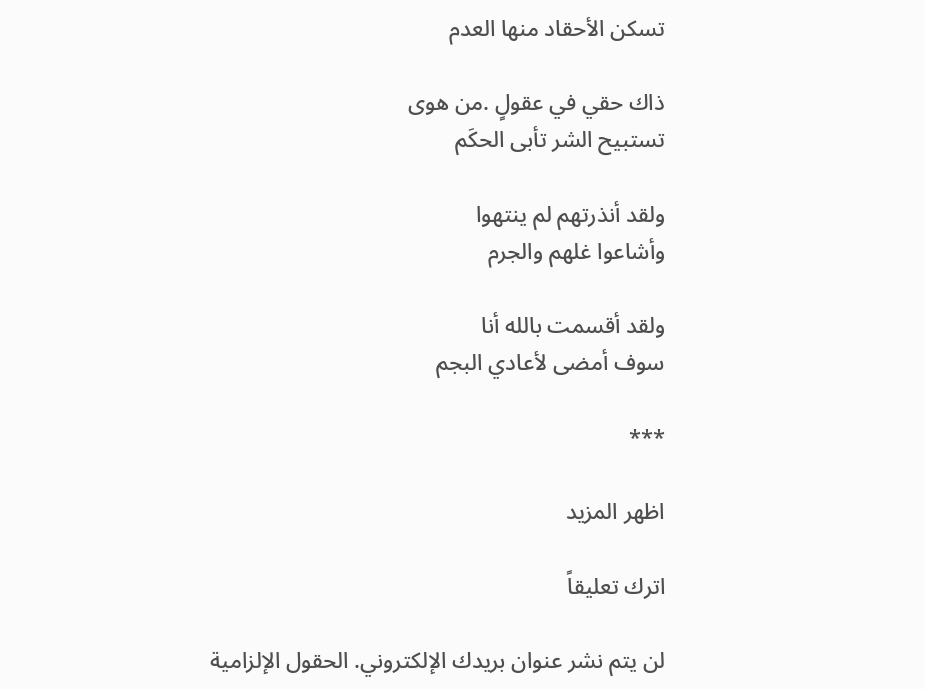تسكن الأحقاد منها العدم

ذاك حقي في عقولٍ .من هوى
تستبيح الشر تأبى الحكَم

ولقد أنذرتهم لم ينتهوا
وأشاعوا غلهم والجرم

ولقد أقسمت بالله أنا
سوف أمضى لأعادي البجم

***

اظهر المزيد

اترك تعليقاً

لن يتم نشر عنوان بريدك الإلكتروني. الحقول الإلزامية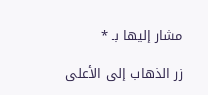مشار إليها بـ *

زر الذهاب إلى الأعلى